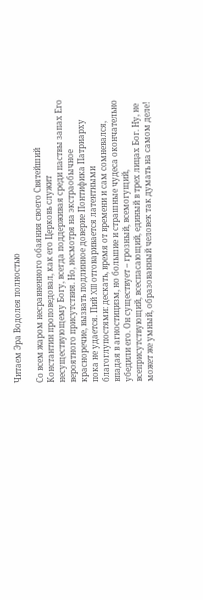Читаем Эра Водолея полностью

Со всем жаром несравненного обаяния своего Святейший Константин проповедовал, как его Церковь служит несуществующему Богу, всегда поддерживая среди паствы запах Его вероятного присутствия. Но, несмотря на экстраобычное красноречие, вызвать подлинное доверие Понтифика Патриарху пока не удается. Пий XIII отговаривается латентными благоглупостями: дескать, время от времени и сам сомневался, впадая в агностицизм, но большие и страшные чудеса окончательно убедили его. Он существует – грозный, всемогущий, всеприсутствующий, всеспасающий, единый в трех лицах Бог. Ну, не может же умный, образованный человек так думать на самом деле!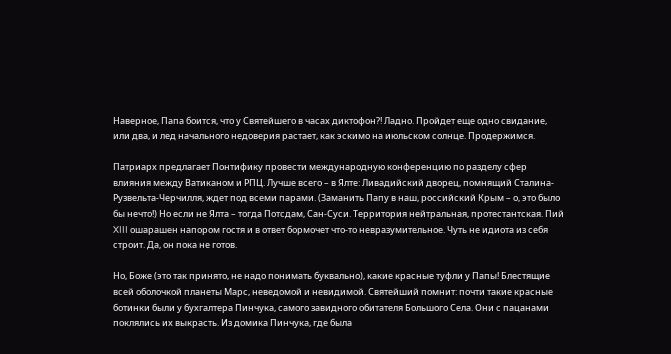Наверное, Папа боится, что у Святейшего в часах диктофон?! Ладно. Пройдет еще одно свидание, или два, и лед начального недоверия растает, как эскимо на июльском солнце. Продержимся.

Патриарх предлагает Понтифику провести международную конференцию по разделу сфер влияния между Ватиканом и РПЦ. Лучше всего – в Ялте: Ливадийский дворец, помнящий Сталина-Рузвельта-Черчилля, ждет под всеми парами. (Заманить Папу в наш, российский Крым – о, это было бы нечто!) Но если не Ялта – тогда Потсдам, Сан-Суси. Территория нейтральная, протестантская. Пий XIII ошарашен напором гостя и в ответ бормочет что-то невразумительное. Чуть не идиота из себя строит. Да, он пока не готов.

Но, Боже (это так принято, не надо понимать буквально), какие красные туфли у Папы! Блестящие всей оболочкой планеты Марс, неведомой и невидимой. Святейший помнит: почти такие красные ботинки были у бухгалтера Пинчука, самого завидного обитателя Большого Села. Они с пацанами поклялись их выкрасть. Из домика Пинчука, где была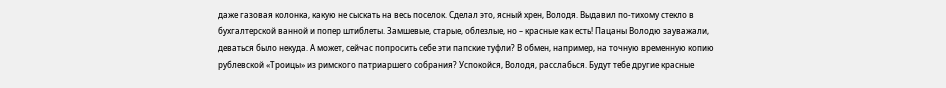даже газовая колонка, какую не сыскать на весь поселок. Сделал это, ясный хрен, Володя. Выдавил по-тихому стекло в бухгалтерской ванной и попер штиблеты. Замшевые, старые, облезлые, но – красные как есть! Пацаны Володю зауважали, деваться было некуда. А может, сейчас попросить себе эти папские туфли? В обмен, например, на точную временную копию рублевской «Троицы» из римского патриаршего собрания? Успокойся, Володя, расслабься. Будут тебе другие красные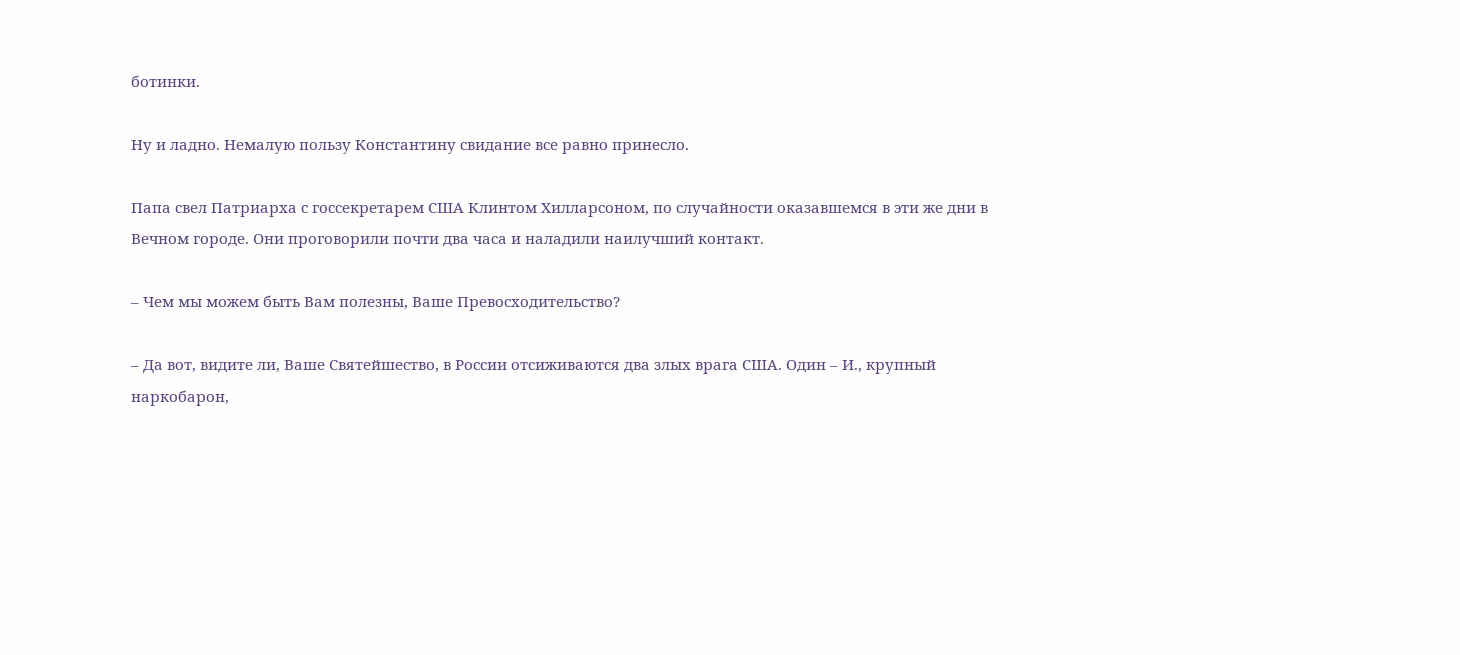ботинки.

Ну и ладно. Немалую пользу Константину свидание все равно принесло.

Папа свел Патриарха с госсекретарем США Клинтом Хилларсоном, по случайности оказавшемся в эти же дни в Вечном городе. Они проговорили почти два часа и наладили наилучший контакт.

– Чем мы можем быть Вам полезны, Ваше Превосходительство?

– Да вот, видите ли, Ваше Святейшество, в России отсиживаются два злых врага США. Один – И., крупный наркобарон,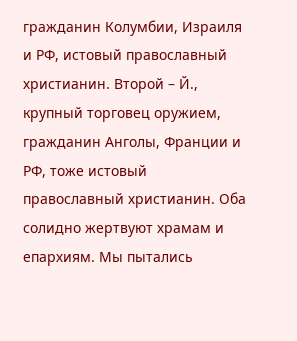гражданин Колумбии, Израиля и РФ, истовый православный христианин. Второй – Й., крупный торговец оружием, гражданин Анголы, Франции и РФ, тоже истовый православный христианин. Оба солидно жертвуют храмам и епархиям. Мы пытались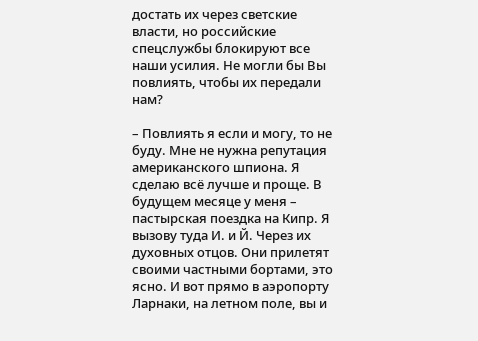достать их через светские власти, но российские спецслужбы блокируют все наши усилия. Не могли бы Вы повлиять, чтобы их передали нам?

– Повлиять я если и могу, то не буду. Мне не нужна репутация американского шпиона. Я сделаю всё лучше и проще. В будущем месяце у меня – пастырская поездка на Кипр. Я вызову туда И. и Й. Через их духовных отцов. Они прилетят своими частными бортами, это ясно. И вот прямо в аэропорту Ларнаки, на летном поле, вы и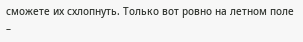сможете их схлопнуть. Только вот ровно на летном поле –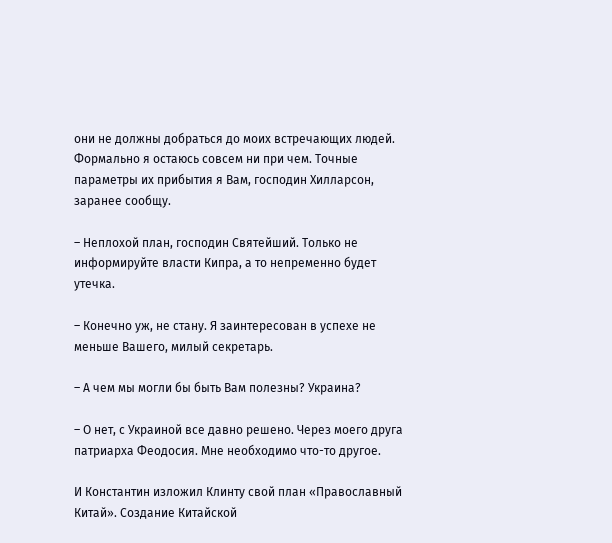они не должны добраться до моих встречающих людей. Формально я остаюсь совсем ни при чем. Точные параметры их прибытия я Вам, господин Хилларсон, заранее сообщу.

– Неплохой план, господин Святейший. Только не информируйте власти Кипра, а то непременно будет утечка.

– Конечно уж, не стану. Я заинтересован в успехе не меньше Вашего, милый секретарь.

– А чем мы могли бы быть Вам полезны? Украина?

– О нет, с Украиной все давно решено. Через моего друга патриарха Феодосия. Мне необходимо что-то другое.

И Константин изложил Клинту свой план «Православный Китай». Создание Китайской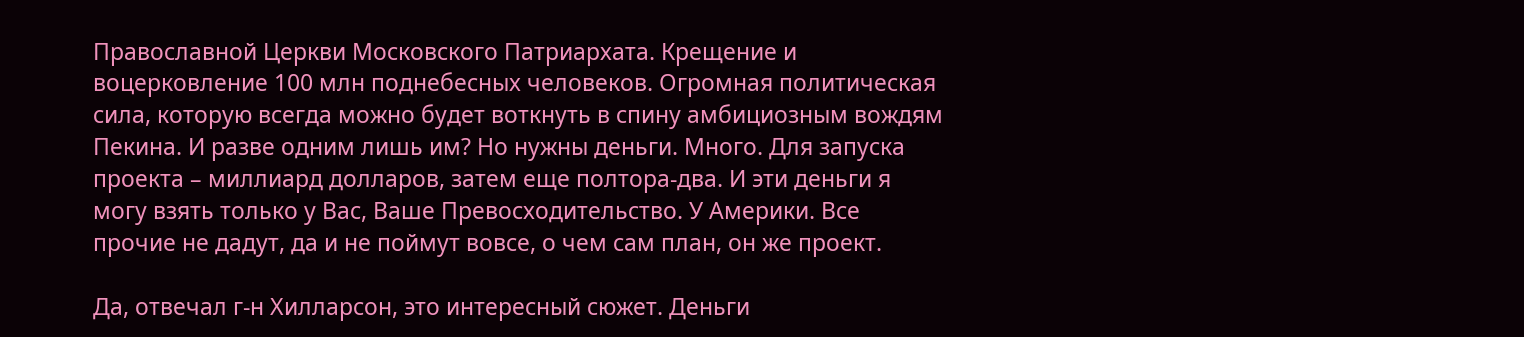Православной Церкви Московского Патриархата. Крещение и воцерковление 100 млн поднебесных человеков. Огромная политическая сила, которую всегда можно будет воткнуть в спину амбициозным вождям Пекина. И разве одним лишь им? Но нужны деньги. Много. Для запуска проекта – миллиард долларов, затем еще полтора-два. И эти деньги я могу взять только у Вас, Ваше Превосходительство. У Америки. Все прочие не дадут, да и не поймут вовсе, о чем сам план, он же проект.

Да, отвечал г-н Хилларсон, это интересный сюжет. Деньги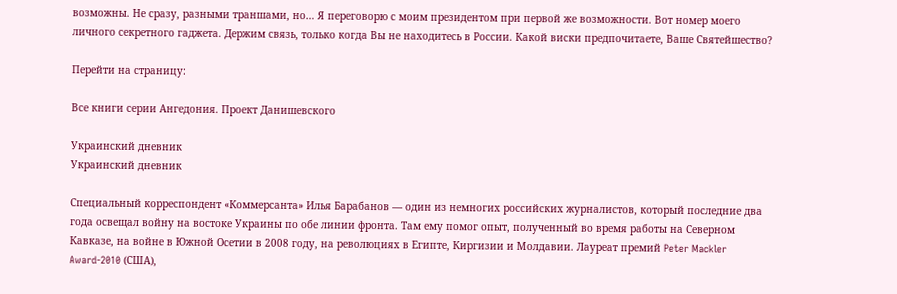возможны. Не сразу, разными траншами, но… Я переговорю с моим президентом при первой же возможности. Вот номер моего личного секретного гаджета. Держим связь, только когда Вы не находитесь в России. Какой виски предпочитаете, Ваше Святейшество?

Перейти на страницу:

Все книги серии Ангедония. Проект Данишевского

Украинский дневник
Украинский дневник

Специальный корреспондент «Коммерсанта» Илья Барабанов — один из немногих российских журналистов, который последние два года освещал войну на востоке Украины по обе линии фронта. Там ему помог опыт, полученный во время работы на Северном Кавказе, на войне в Южной Осетии в 2008 году, на революциях в Египте, Киргизии и Молдавии. Лауреат премий Peter Mackler Award-2010 (США),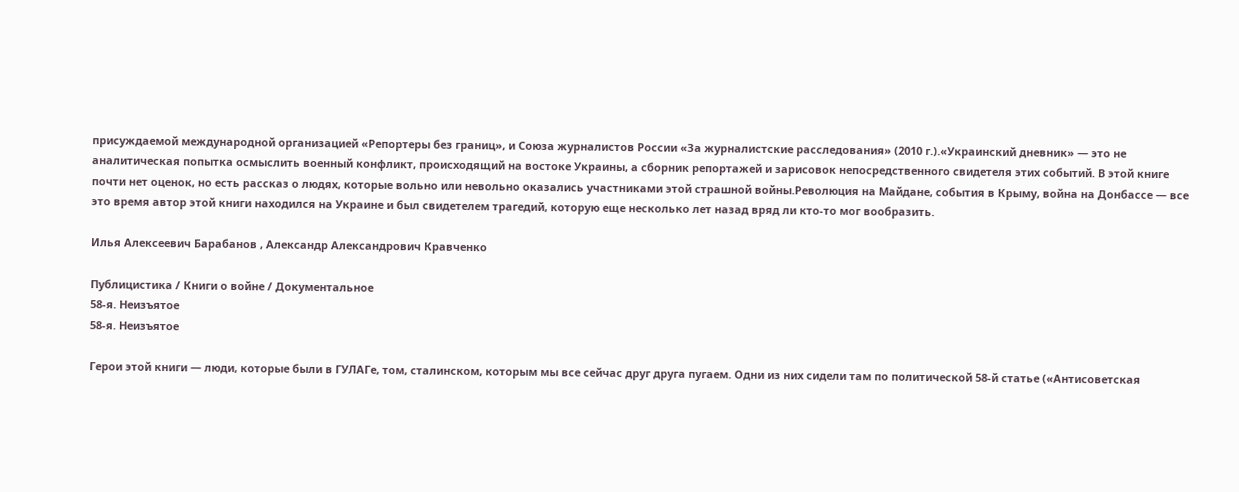присуждаемой международной организацией «Репортеры без границ», и Союза журналистов России «За журналистские расследования» (2010 г.).«Украинский дневник» — это не аналитическая попытка осмыслить военный конфликт, происходящий на востоке Украины, а сборник репортажей и зарисовок непосредственного свидетеля этих событий. В этой книге почти нет оценок, но есть рассказ о людях, которые вольно или невольно оказались участниками этой страшной войны.Революция на Майдане, события в Крыму, война на Донбассе — все это время автор этой книги находился на Украине и был свидетелем трагедий, которую еще несколько лет назад вряд ли кто-то мог вообразить.

Илья Алексеевич Барабанов , Александр Александрович Кравченко

Публицистика / Книги о войне / Документальное
58-я. Неизъятое
58-я. Неизъятое

Герои этой книги — люди, которые были в ГУЛАГе, том, сталинском, которым мы все сейчас друг друга пугаем. Одни из них сидели там по политической 58-й статье («Антисоветская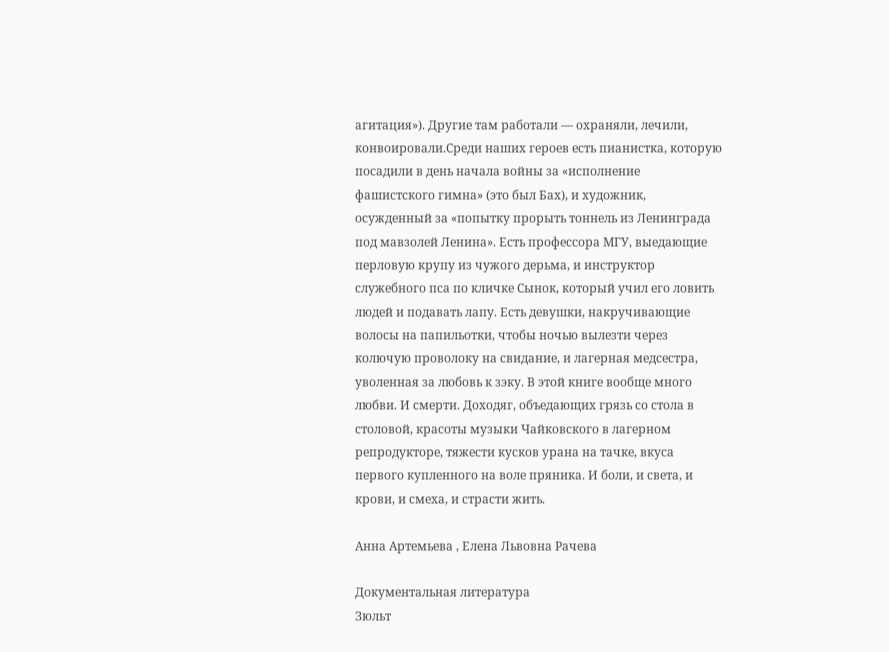агитация»). Другие там работали — охраняли, лечили, конвоировали.Среди наших героев есть пианистка, которую посадили в день начала войны за «исполнение фашистского гимна» (это был Бах), и художник, осужденный за «попытку прорыть тоннель из Ленинграда под мавзолей Ленина». Есть профессора МГУ, выедающие перловую крупу из чужого дерьма, и инструктор служебного пса по кличке Сынок, который учил его ловить людей и подавать лапу. Есть девушки, накручивающие волосы на папильотки, чтобы ночью вылезти через колючую проволоку на свидание, и лагерная медсестра, уволенная за любовь к зэку. В этой книге вообще много любви. И смерти. Доходяг, объедающих грязь со стола в столовой, красоты музыки Чайковского в лагерном репродукторе, тяжести кусков урана на тачке, вкуса первого купленного на воле пряника. И боли, и света, и крови, и смеха, и страсти жить.

Анна Артемьева , Елена Львовна Рачева

Документальная литература
Зюльт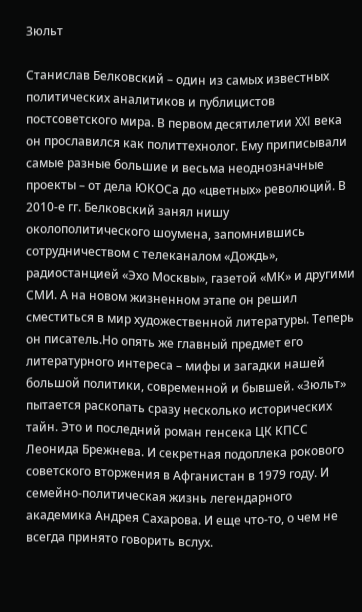Зюльт

Станислав Белковский – один из самых известных политических аналитиков и публицистов постсоветского мира. В первом десятилетии XXI века он прославился как политтехнолог. Ему приписывали самые разные большие и весьма неоднозначные проекты – от дела ЮКОСа до «цветных» революций. В 2010-е гг. Белковский занял нишу околополитического шоумена, запомнившись сотрудничеством с телеканалом «Дождь», радиостанцией «Эхо Москвы», газетой «МК» и другими СМИ. А на новом жизненном этапе он решил сместиться в мир художественной литературы. Теперь он писатель.Но опять же главный предмет его литературного интереса – мифы и загадки нашей большой политики, современной и бывшей. «Зюльт» пытается раскопать сразу несколько исторических тайн. Это и последний роман генсека ЦК КПСС Леонида Брежнева. И секретная подоплека рокового советского вторжения в Афганистан в 1979 году. И семейно-политическая жизнь легендарного академика Андрея Сахарова. И еще что-то, о чем не всегда принято говорить вслух.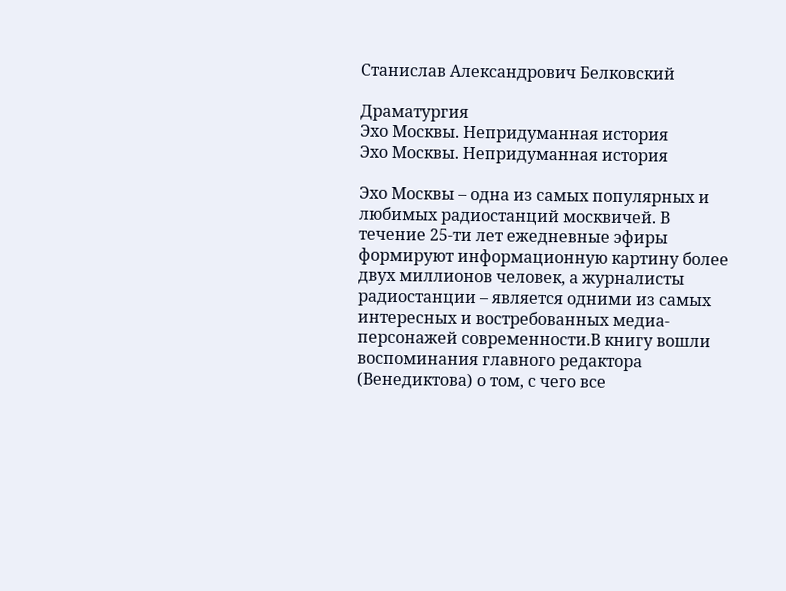Станислав Александрович Белковский

Драматургия
Эхо Москвы. Непридуманная история
Эхо Москвы. Непридуманная история

Эхо Москвы – одна из самых популярных и любимых радиостанций москвичей. В течение 25-ти лет ежедневные эфиры формируют информационную картину более двух миллионов человек, а журналисты радиостанции – является одними из самых интересных и востребованных медиа-персонажей современности.В книгу вошли воспоминания главного редактора (Венедиктова) о том, с чего все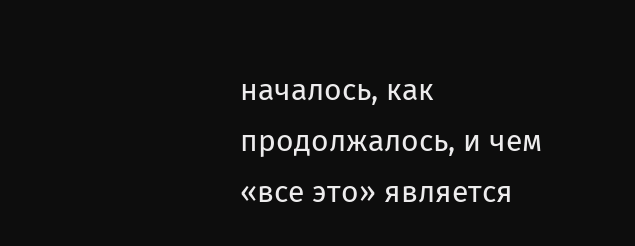началось, как продолжалось, и чем «все это» является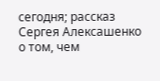сегодня; рассказ Сергея Алексашенко о том, чем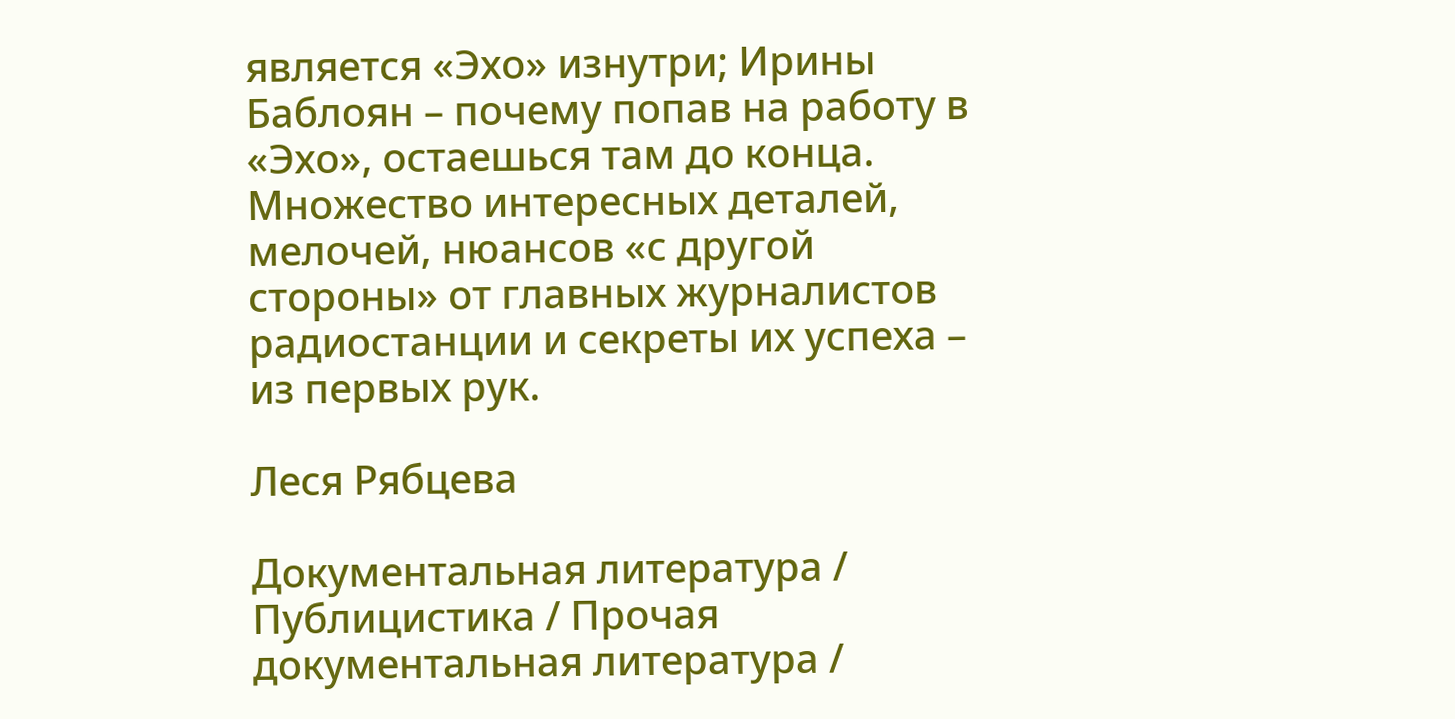является «Эхо» изнутри; Ирины Баблоян – почему попав на работу в «Эхо», остаешься там до конца. Множество интересных деталей, мелочей, нюансов «с другой стороны» от главных журналистов радиостанции и секреты их успеха – из первых рук.

Леся Рябцева

Документальная литература / Публицистика / Прочая документальная литература /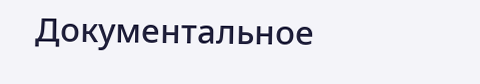Документальное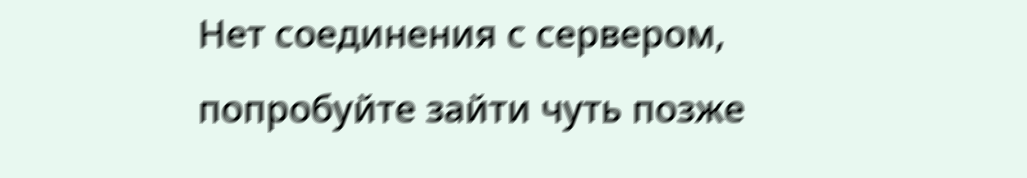Нет соединения с сервером, попробуйте зайти чуть позже